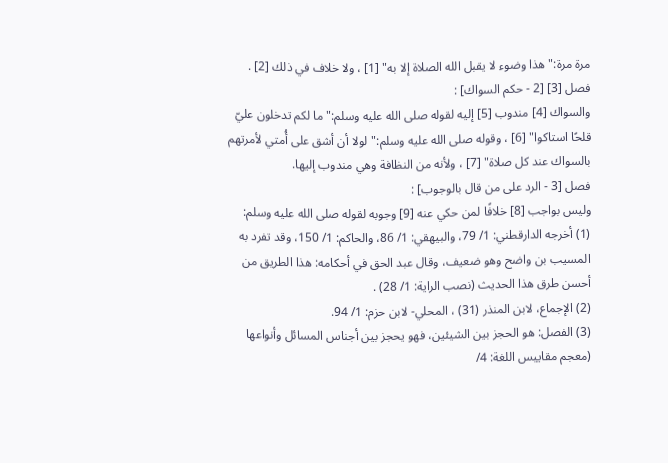مرة مرة:"هذا وضوء لا يقبل الله الصلاة إلا به" [1] ، ولا خلاف في ذلك [2] .
فصل [3] [2 - حكم السواك] :
والسواك [4] مندوب [5] إليه لقوله صلى الله عليه وسلم:"ما لكم تدخلون عليّ قلحًا استاكوا" [6] ، وقوله صلى الله عليه وسلم:"لولا أن أشق على أُمتي لأمرتهم بالسواك عند كل صلاة" [7] ، ولأنه من النظافة وهي مندوب إليها.
فصل [3 - الرد على من قال بالوجوب] :
وليس بواجب [8] خلافًا لمن حكي عنه [9] وجوبه لقوله صلى الله عليه وسلم:
(1) أخرجه الدارقطني: 1/ 79، والبيهقي: 1/ 86، والحاكم: 1/ 150، وقد تفرد به المسيب بن واضح وهو ضعيف، وقال عبد الحق في أحكامه: هذا الطريق من أحسن طرق هذا الحديث (نصب الراية: 1/ 28) .
(2) الإجماع، لابن المنذر (31) ، المحلي- لابن حزم: 1/ 94.
(3) الفصل: هو الحجز بين الشيئين، فهو يحجز بين أجناس المسائل وأنواعها (معجم مقاييس اللغة: 4/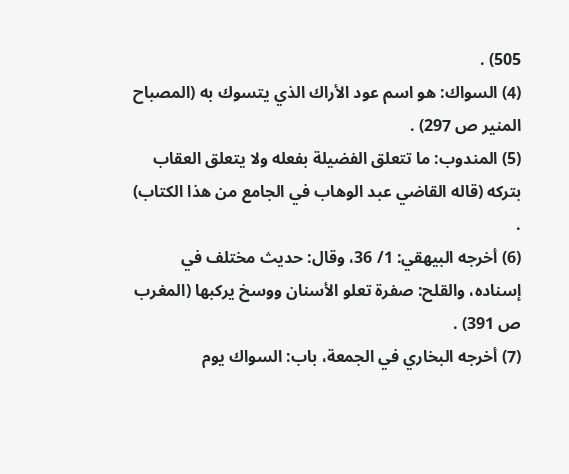505) .
(4) السواك: هو اسم عود الأراك الذي يتسوك به (المصباح المنير ص 297) .
(5) المندوب: ما تتعلق الفضيلة بفعله ولا يتعلق العقاب بتركه (قاله القاضي عبد الوهاب في الجامع من هذا الكتاب) .
(6) أخرجه البيهقي: 1/ 36، وقال: حديث مختلف في إسناده، والقلح: صفرة تعلو الأسنان ووسخ يركبها (المغرب ص 391) .
(7) أخرجه البخاري في الجمعة، باب: السواك يوم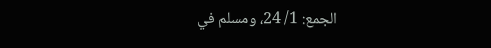الجمع: 1/ 24، ومسلم في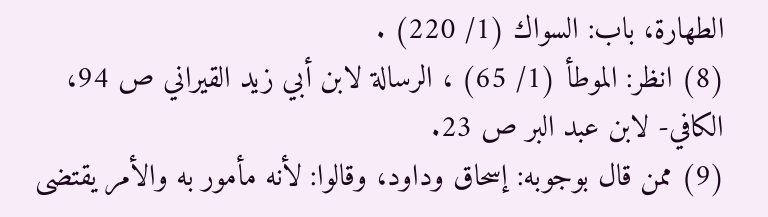الطهارة، باب: السواك (1/ 220) .
(8) انظر: الموطأ (1/ 65) ، الرسالة لابن أبي زيد القيراني ص 94، الكافي- لابن عبد البر ص 23.
(9) ممن قال بوجوبه: إسحاق وداود، وقالوا: لأنه مأمور به والأمر يقتضى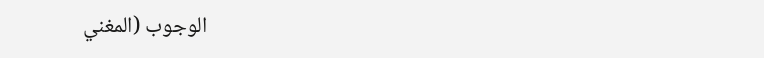الوجوب (المغني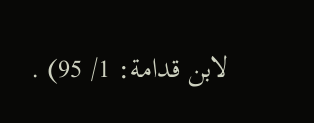لابن قدامة: 1/ 95) .